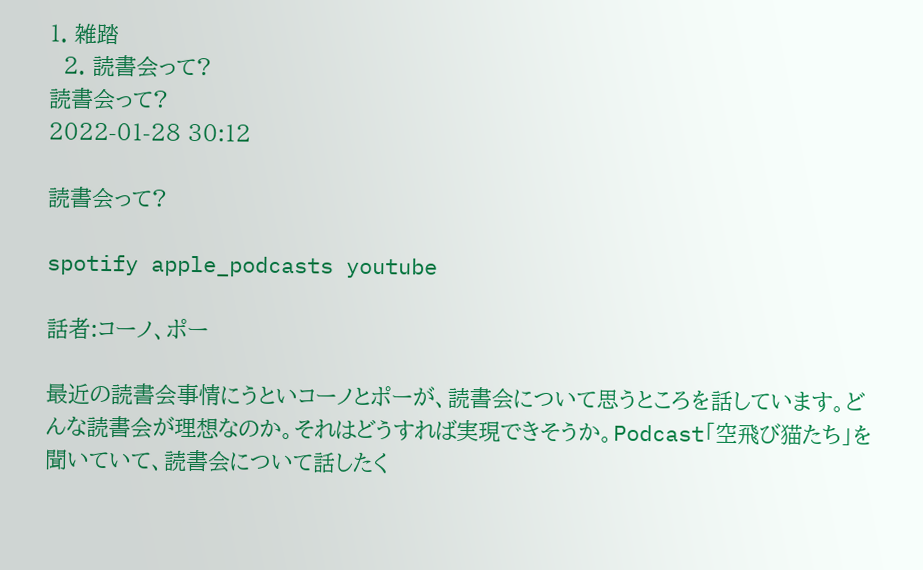1. 雑踏
  2. 読書会って?
読書会って?
2022-01-28 30:12

読書会って?

spotify apple_podcasts youtube

話者:コーノ、ポー

最近の読書会事情にうといコーノとポーが、読書会について思うところを話しています。どんな読書会が理想なのか。それはどうすれば実現できそうか。Podcast「空飛び猫たち」を聞いていて、読書会について話したく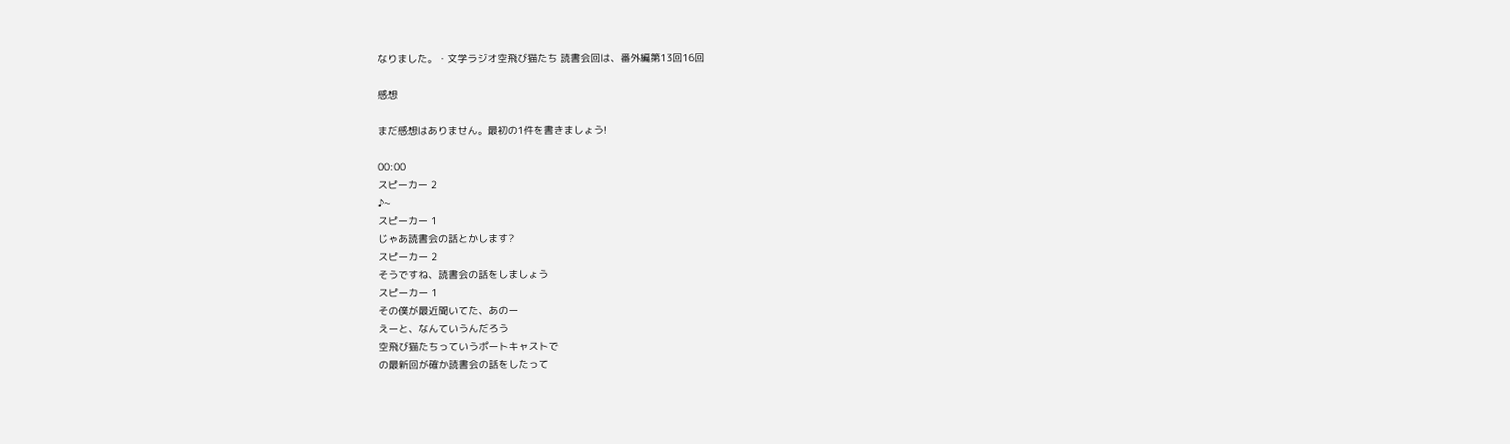なりました。・文学ラジオ空飛び猫たち 読書会回は、番外編第13回16回

感想

まだ感想はありません。最初の1件を書きましょう!

00:00
スピーカー 2
♪~
スピーカー 1
じゃあ読書会の話とかします?
スピーカー 2
そうですね、読書会の話をしましょう
スピーカー 1
その僕が最近聞いてた、あのー
えーと、なんていうんだろう
空飛び猫たちっていうポートキャストで
の最新回が確か読書会の話をしたって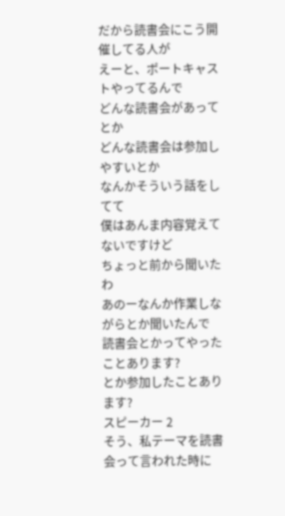だから読書会にこう開催してる人が
えーと、ポートキャストやってるんで
どんな読書会があってとか
どんな読書会は参加しやすいとか
なんかそういう話をしてて
僕はあんま内容覚えてないですけど
ちょっと前から聞いたわ
あのーなんか作業しながらとか聞いたんで
読書会とかってやったことあります?
とか参加したことあります?
スピーカー 2
そう、私テーマを読書会って言われた時に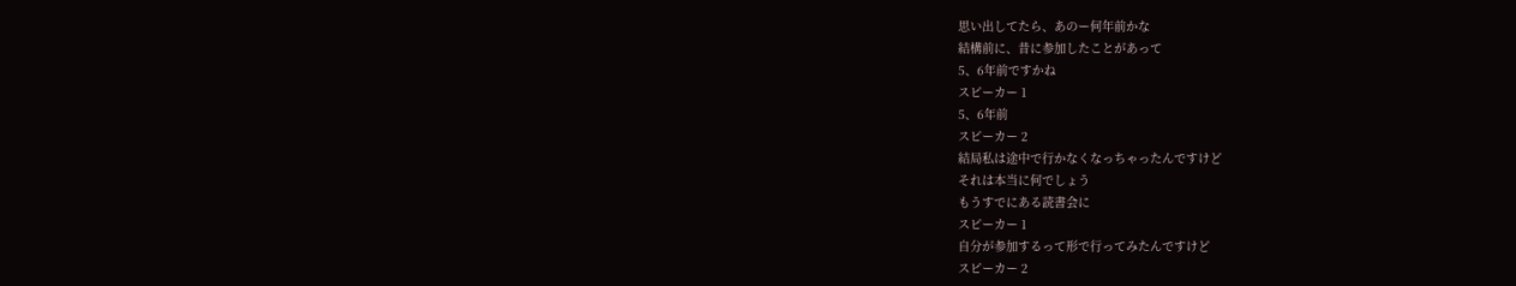思い出してたら、あのー何年前かな
結構前に、昔に参加したことがあって
5、6年前ですかね
スピーカー 1
5、6年前
スピーカー 2
結局私は途中で行かなくなっちゃったんですけど
それは本当に何でしょう
もうすでにある読書会に
スピーカー 1
自分が参加するって形で行ってみたんですけど
スピーカー 2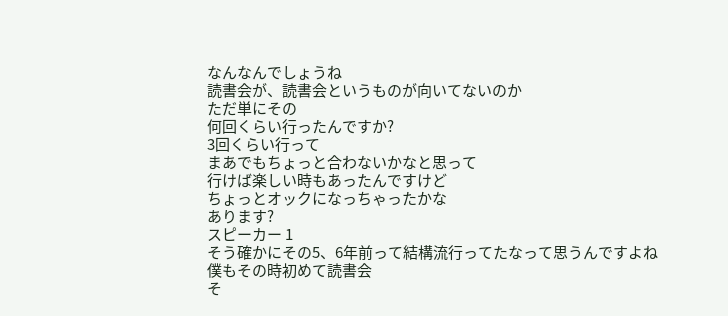なんなんでしょうね
読書会が、読書会というものが向いてないのか
ただ単にその
何回くらい行ったんですか?
3回くらい行って
まあでもちょっと合わないかなと思って
行けば楽しい時もあったんですけど
ちょっとオックになっちゃったかな
あります?
スピーカー 1
そう確かにその5、6年前って結構流行ってたなって思うんですよね
僕もその時初めて読書会
そ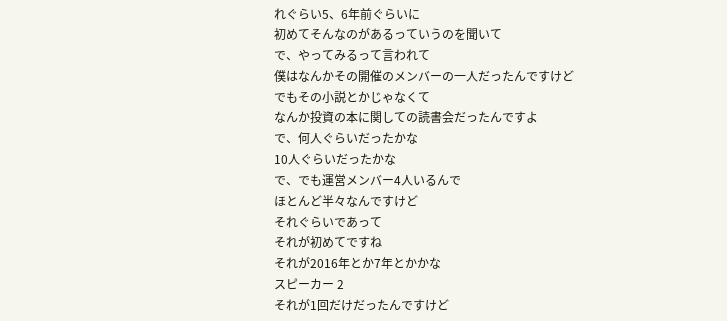れぐらい5、6年前ぐらいに
初めてそんなのがあるっていうのを聞いて
で、やってみるって言われて
僕はなんかその開催のメンバーの一人だったんですけど
でもその小説とかじゃなくて
なんか投資の本に関しての読書会だったんですよ
で、何人ぐらいだったかな
10人ぐらいだったかな
で、でも運営メンバー4人いるんで
ほとんど半々なんですけど
それぐらいであって
それが初めてですね
それが2016年とか7年とかかな
スピーカー 2
それが1回だけだったんですけど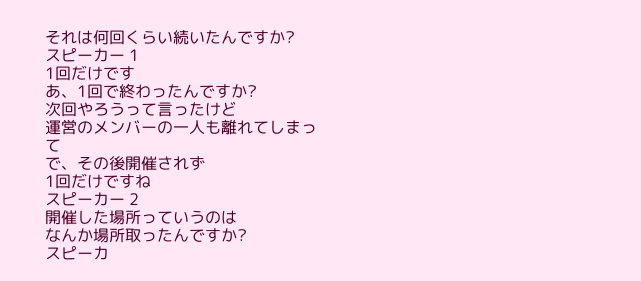それは何回くらい続いたんですか?
スピーカー 1
1回だけです
あ、1回で終わったんですか?
次回やろうって言ったけど
運営のメンバーの一人も離れてしまって
で、その後開催されず
1回だけですね
スピーカー 2
開催した場所っていうのは
なんか場所取ったんですか?
スピーカ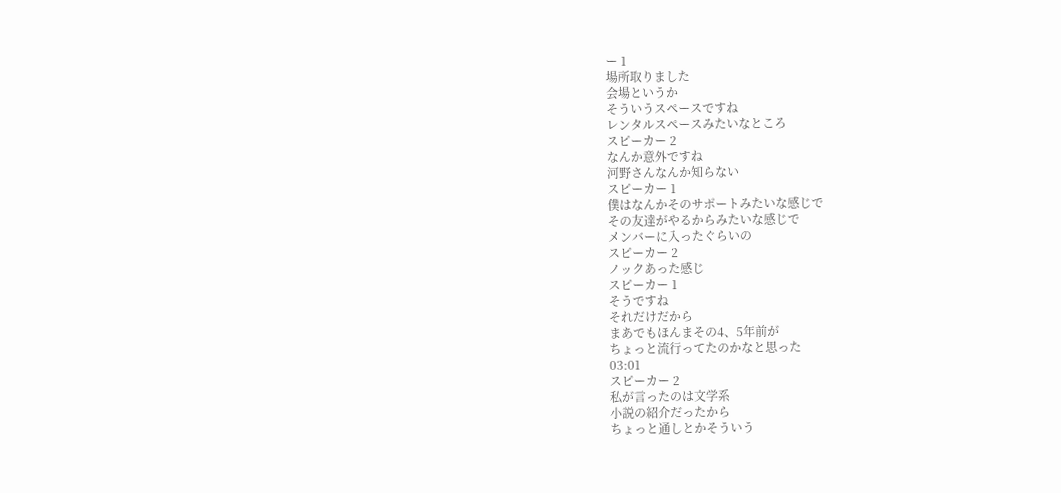ー 1
場所取りました
会場というか
そういうスペースですね
レンタルスペースみたいなところ
スピーカー 2
なんか意外ですね
河野さんなんか知らない
スピーカー 1
僕はなんかそのサポートみたいな感じで
その友達がやるからみたいな感じで
メンバーに入ったぐらいの
スピーカー 2
ノックあった感じ
スピーカー 1
そうですね
それだけだから
まあでもほんまその4、5年前が
ちょっと流行ってたのかなと思った
03:01
スピーカー 2
私が言ったのは文学系
小説の紹介だったから
ちょっと通しとかそういう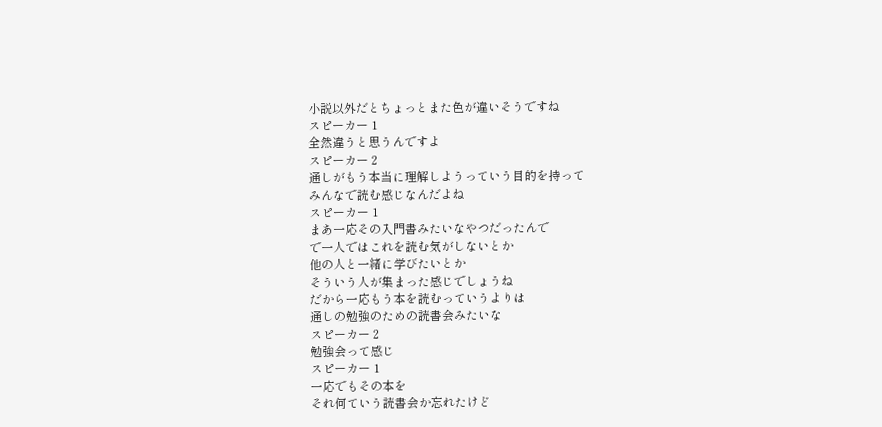小説以外だとちょっとまた色が違いそうですね
スピーカー 1
全然違うと思うんですよ
スピーカー 2
通しがもう本当に理解しようっていう目的を持って
みんなで読む感じなんだよね
スピーカー 1
まあ一応その入門書みたいなやつだったんで
で一人ではこれを読む気がしないとか
他の人と一緒に学びたいとか
そういう人が集まった感じでしょうね
だから一応もう本を読むっていうよりは
通しの勉強のための読書会みたいな
スピーカー 2
勉強会って感じ
スピーカー 1
一応でもその本を
それ何ていう読書会か忘れたけど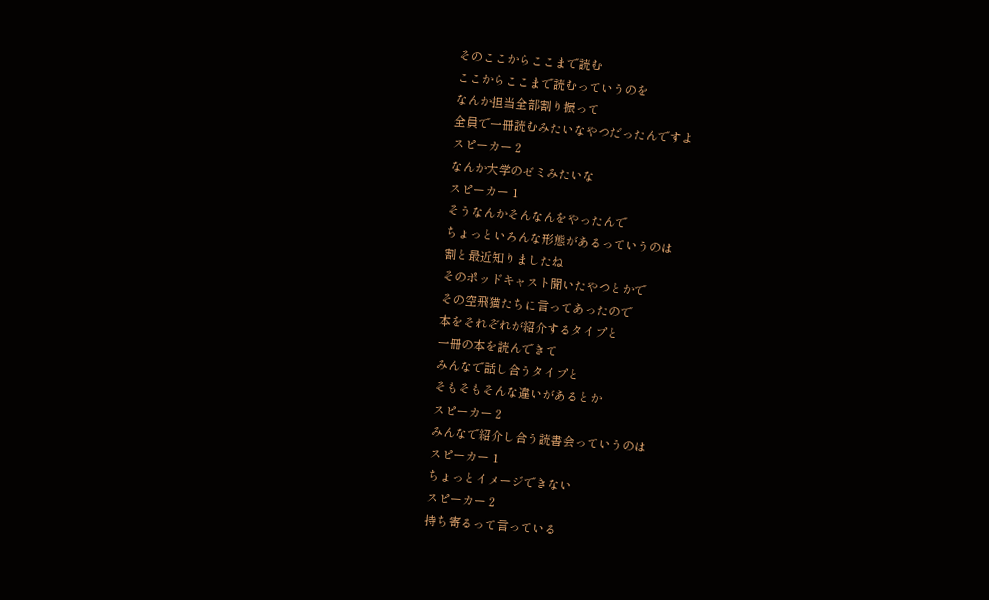そのここからここまで読む
ここからここまで読むっていうのを
なんか担当全部割り振って
全員で一冊読むみたいなやつだったんですよ
スピーカー 2
なんか大学のゼミみたいな
スピーカー 1
そうなんかそんなんをやったんで
ちょっといろんな形態があるっていうのは
割と最近知りましたね
そのポッドキャスト聞いたやつとかで
その空飛猫たちに言ってあったので
本をそれぞれが紹介するタイプと
一冊の本を読んできて
みんなで話し合うタイプと
そもそもそんな違いがあるとか
スピーカー 2
みんなで紹介し合う読書会っていうのは
スピーカー 1
ちょっとイメージできない
スピーカー 2
持ち寄るって言っている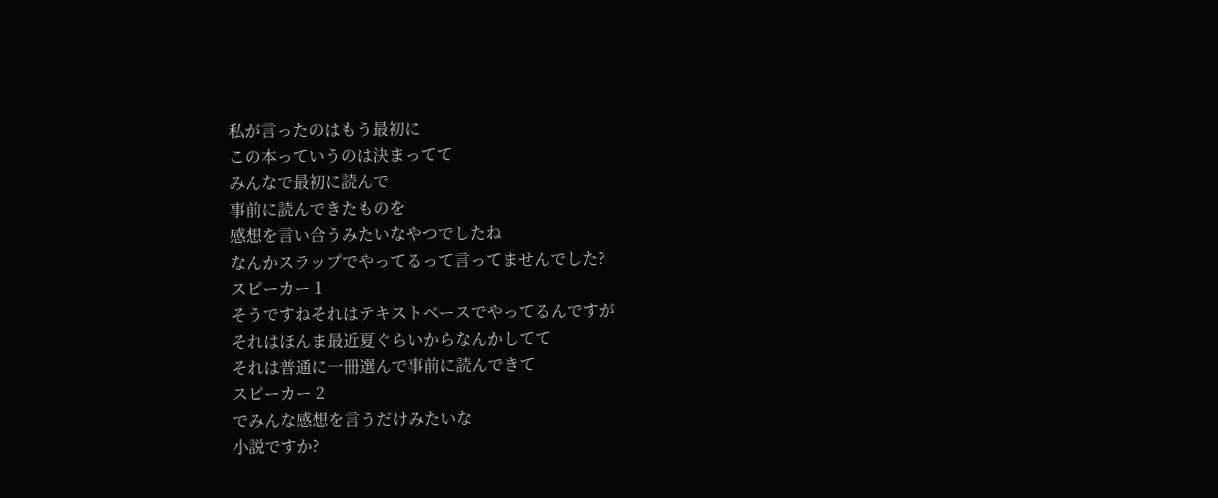私が言ったのはもう最初に
この本っていうのは決まってて
みんなで最初に読んで
事前に読んできたものを
感想を言い合うみたいなやつでしたね
なんかスラップでやってるって言ってませんでした?
スピーカー 1
そうですねそれはテキストベースでやってるんですが
それはほんま最近夏ぐらいからなんかしてて
それは普通に一冊選んで事前に読んできて
スピーカー 2
でみんな感想を言うだけみたいな
小説ですか?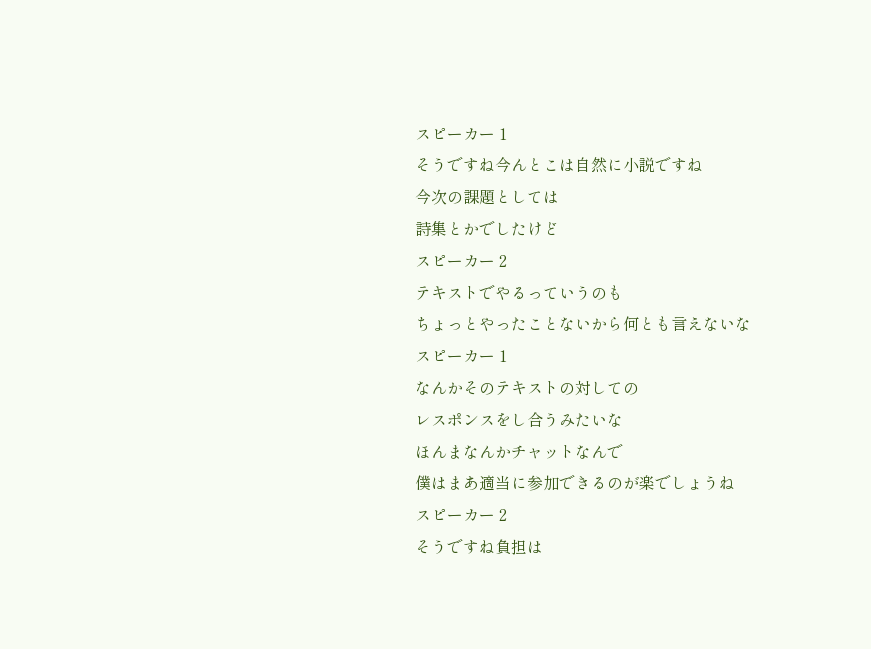スピーカー 1
そうですね今んとこは自然に小説ですね
今次の課題としては
詩集とかでしたけど
スピーカー 2
テキストでやるっていうのも
ちょっとやったことないから何とも言えないな
スピーカー 1
なんかそのテキストの対しての
レスポンスをし合うみたいな
ほんまなんかチャットなんで
僕はまあ適当に参加できるのが楽でしょうね
スピーカー 2
そうですね負担は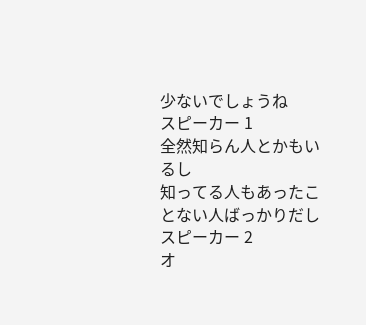少ないでしょうね
スピーカー 1
全然知らん人とかもいるし
知ってる人もあったことない人ばっかりだし
スピーカー 2
オ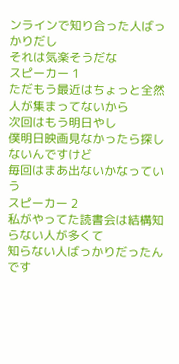ンラインで知り合った人ばっかりだし
それは気楽そうだな
スピーカー 1
ただもう最近はちょっと全然人が集まってないから
次回はもう明日やし
僕明日映画見なかったら探しないんですけど
毎回はまあ出ないかなっていう
スピーカー 2
私がやってた読書会は結構知らない人が多くて
知らない人ばっかりだったんです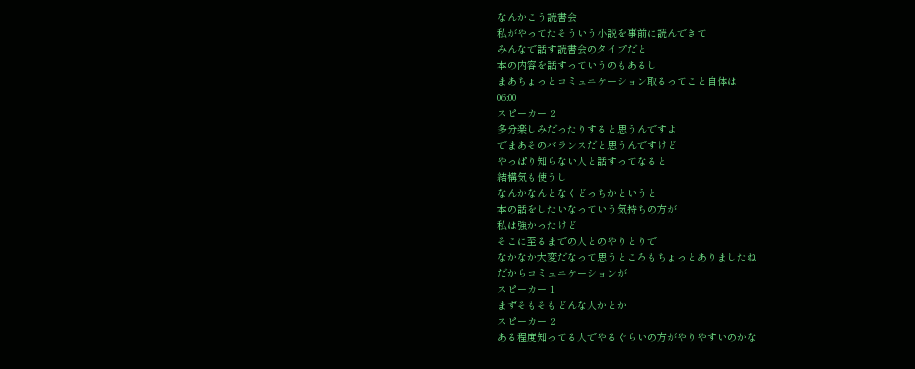なんかこう読書会
私がやってたそういう小説を事前に読んできて
みんなで話す読書会のタイプだと
本の内容を話すっていうのもあるし
まあちょっとコミュニケーション取るってこと自体は
06:00
スピーカー 2
多分楽しみだったりすると思うんですよ
でまあそのバランスだと思うんですけど
やっぱり知らない人と話すってなると
結構気も使うし
なんかなんとなくどっちかというと
本の話をしたいなっていう気持ちの方が
私は強かったけど
そこに至るまでの人とのやりとりで
なかなか大変だなって思うところもちょっとありましたね
だからコミュニケーションが
スピーカー 1
まずそもそもどんな人かとか
スピーカー 2
ある程度知ってる人でやるぐらいの方がやりやすいのかな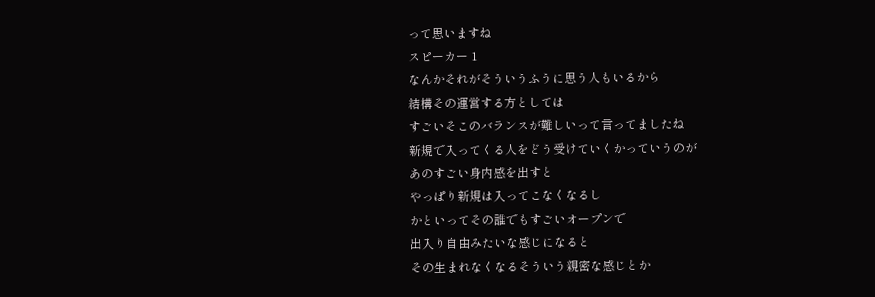って思いますね
スピーカー 1
なんかそれがそういうふうに思う人もいるから
結構その運営する方としては
すごいそこのバランスが難しいって言ってましたね
新規で入ってくる人をどう受けていくかっていうのが
あのすごい身内感を出すと
やっぱり新規は入ってこなくなるし
かといってその誰でもすごいオープンで
出入り自由みたいな感じになると
その生まれなくなるそういう親密な感じとか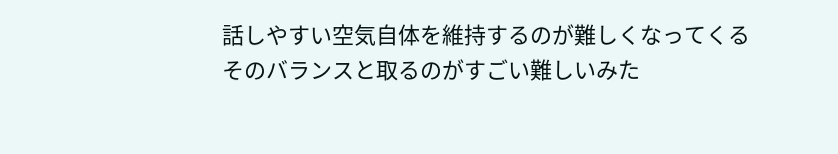話しやすい空気自体を維持するのが難しくなってくる
そのバランスと取るのがすごい難しいみた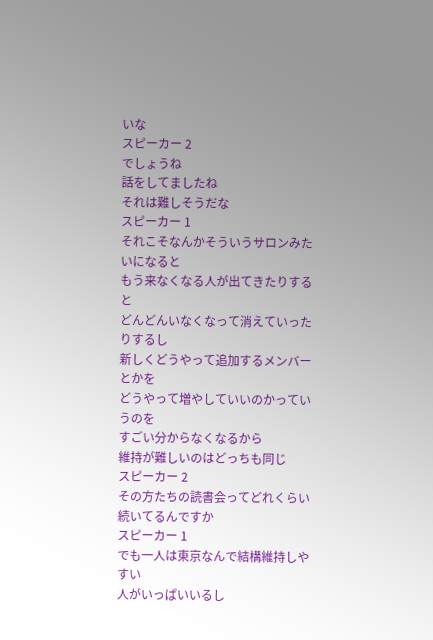いな
スピーカー 2
でしょうね
話をしてましたね
それは難しそうだな
スピーカー 1
それこそなんかそういうサロンみたいになると
もう来なくなる人が出てきたりすると
どんどんいなくなって消えていったりするし
新しくどうやって追加するメンバーとかを
どうやって増やしていいのかっていうのを
すごい分からなくなるから
維持が難しいのはどっちも同じ
スピーカー 2
その方たちの読書会ってどれくらい続いてるんですか
スピーカー 1
でも一人は東京なんで結構維持しやすい
人がいっぱいいるし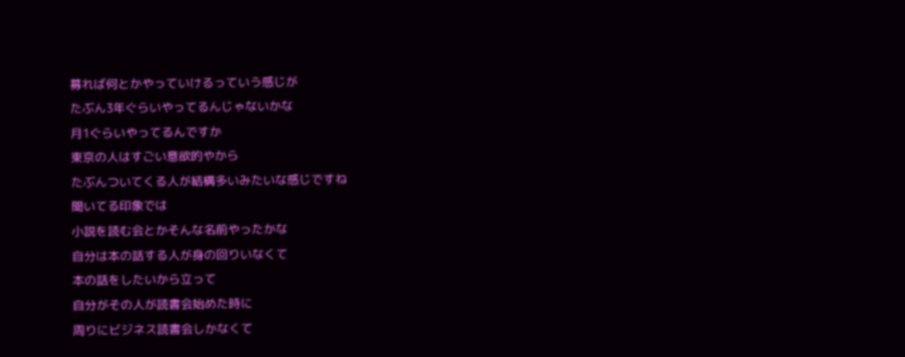募れば何とかやっていけるっていう感じが
たぶん3年ぐらいやってるんじゃないかな
月1ぐらいやってるんですか
東京の人はすごい意欲的やから
たぶんついてくる人が結構多いみたいな感じですね
聞いてる印象では
小説を読む会とかそんな名前やったかな
自分は本の話する人が身の回りいなくて
本の話をしたいから立って
自分がその人が読書会始めた時に
周りにビジネス読書会しかなくて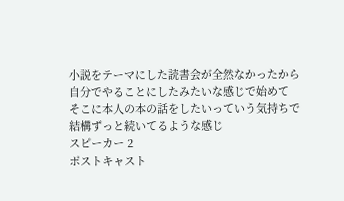小説をテーマにした読書会が全然なかったから
自分でやることにしたみたいな感じで始めて
そこに本人の本の話をしたいっていう気持ちで
結構ずっと続いてるような感じ
スピーカー 2
ポストキャスト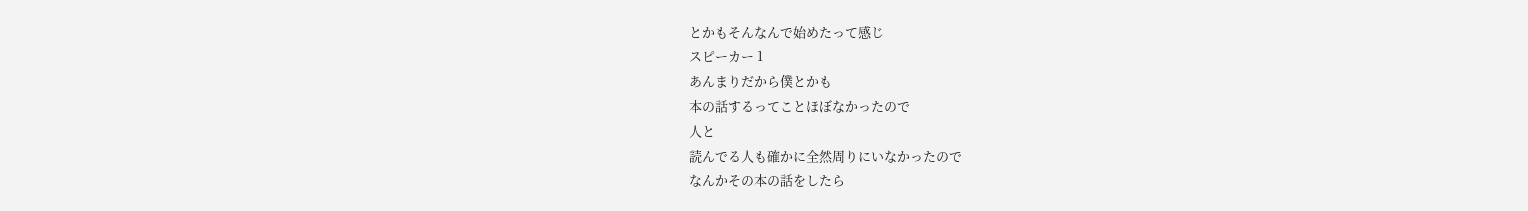とかもそんなんで始めたって感じ
スピーカー 1
あんまりだから僕とかも
本の話するってことほぼなかったので
人と
読んでる人も確かに全然周りにいなかったので
なんかその本の話をしたら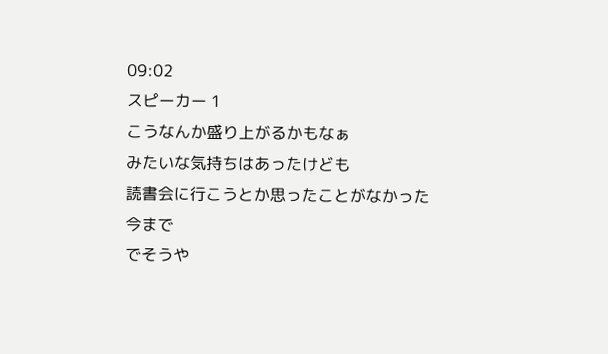09:02
スピーカー 1
こうなんか盛り上がるかもなぁ
みたいな気持ちはあったけども
読書会に行こうとか思ったことがなかった
今まで
でそうや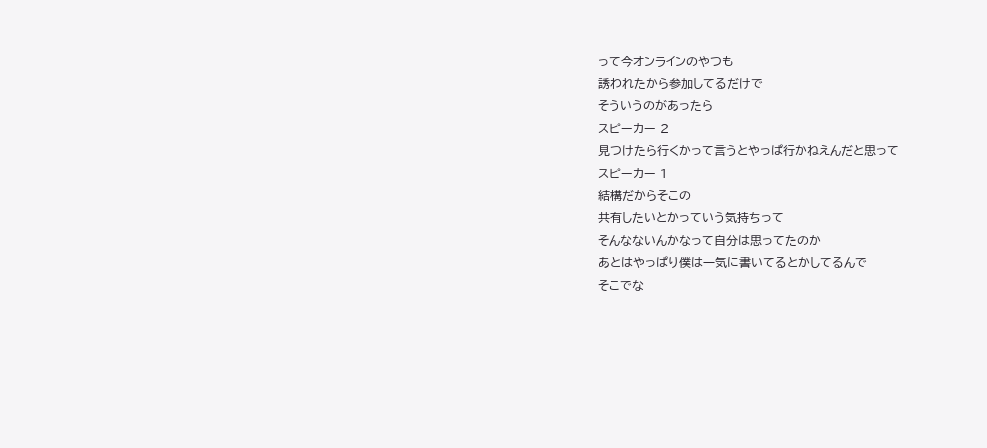って今オンラインのやつも
誘われたから参加してるだけで
そういうのがあったら
スピーカー 2
見つけたら行くかって言うとやっぱ行かねえんだと思って
スピーカー 1
結構だからそこの
共有したいとかっていう気持ちって
そんなないんかなって自分は思ってたのか
あとはやっぱり僕は一気に書いてるとかしてるんで
そこでな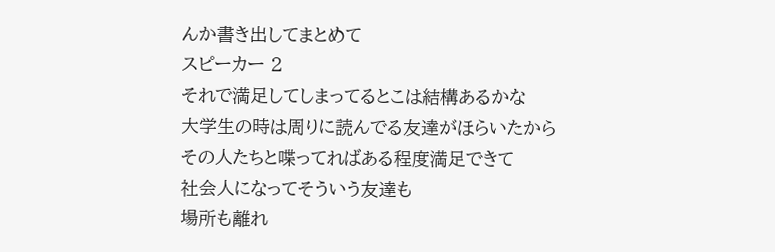んか書き出してまとめて
スピーカー 2
それで満足してしまってるとこは結構あるかな
大学生の時は周りに読んでる友達がほらいたから
その人たちと喋ってればある程度満足できて
社会人になってそういう友達も
場所も離れ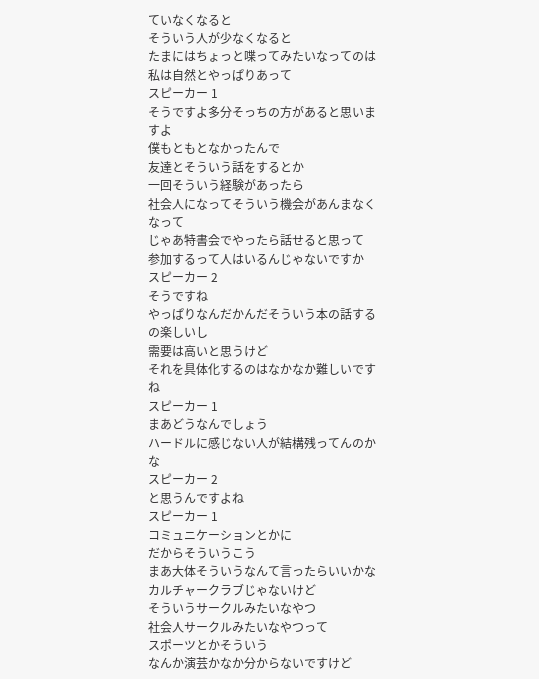ていなくなると
そういう人が少なくなると
たまにはちょっと喋ってみたいなってのは
私は自然とやっぱりあって
スピーカー 1
そうですよ多分そっちの方があると思いますよ
僕もともとなかったんで
友達とそういう話をするとか
一回そういう経験があったら
社会人になってそういう機会があんまなくなって
じゃあ特書会でやったら話せると思って
参加するって人はいるんじゃないですか
スピーカー 2
そうですね
やっぱりなんだかんだそういう本の話するの楽しいし
需要は高いと思うけど
それを具体化するのはなかなか難しいですね
スピーカー 1
まあどうなんでしょう
ハードルに感じない人が結構残ってんのかな
スピーカー 2
と思うんですよね
スピーカー 1
コミュニケーションとかに
だからそういうこう
まあ大体そういうなんて言ったらいいかな
カルチャークラブじゃないけど
そういうサークルみたいなやつ
社会人サークルみたいなやつって
スポーツとかそういう
なんか演芸かなか分からないですけど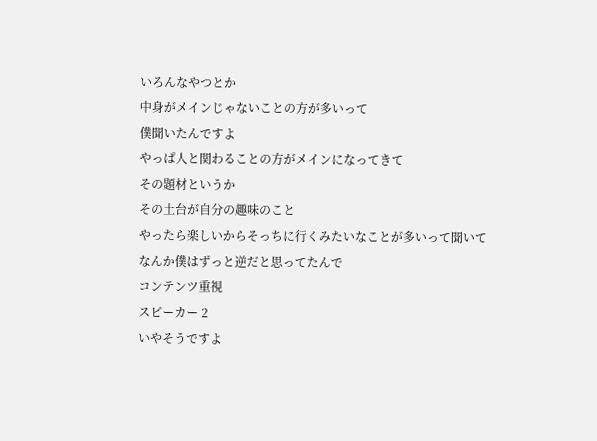いろんなやつとか
中身がメインじゃないことの方が多いって
僕聞いたんですよ
やっぱ人と関わることの方がメインになってきて
その題材というか
その土台が自分の趣味のこと
やったら楽しいからそっちに行くみたいなことが多いって聞いて
なんか僕はずっと逆だと思ってたんで
コンテンツ重視
スピーカー 2
いやそうですよ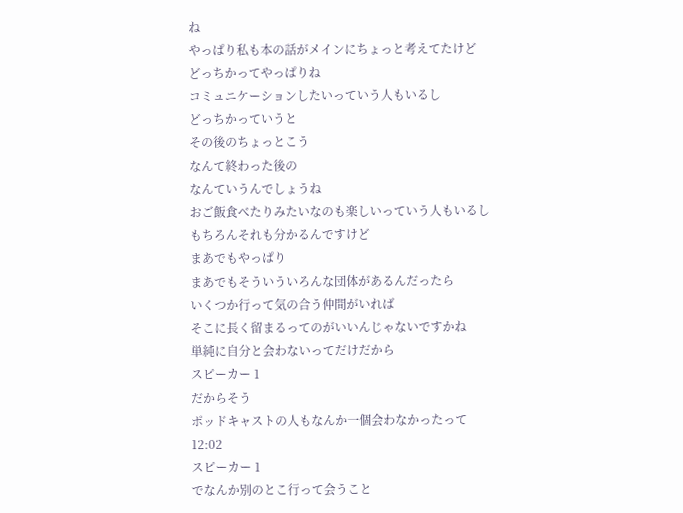ね
やっぱり私も本の話がメインにちょっと考えてたけど
どっちかってやっぱりね
コミュニケーションしたいっていう人もいるし
どっちかっていうと
その後のちょっとこう
なんて終わった後の
なんていうんでしょうね
おご飯食べたりみたいなのも楽しいっていう人もいるし
もちろんそれも分かるんですけど
まあでもやっぱり
まあでもそういういろんな団体があるんだったら
いくつか行って気の合う仲間がいれば
そこに長く留まるってのがいいんじゃないですかね
単純に自分と会わないってだけだから
スピーカー 1
だからそう
ポッドキャストの人もなんか一個会わなかったって
12:02
スピーカー 1
でなんか別のとこ行って会うこと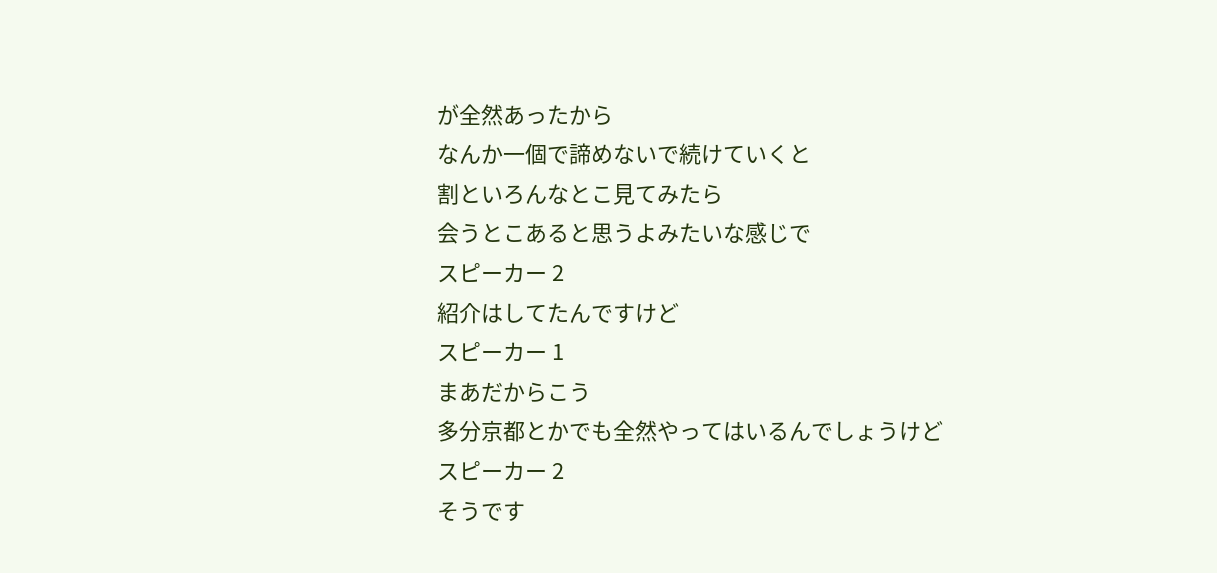が全然あったから
なんか一個で諦めないで続けていくと
割といろんなとこ見てみたら
会うとこあると思うよみたいな感じで
スピーカー 2
紹介はしてたんですけど
スピーカー 1
まあだからこう
多分京都とかでも全然やってはいるんでしょうけど
スピーカー 2
そうです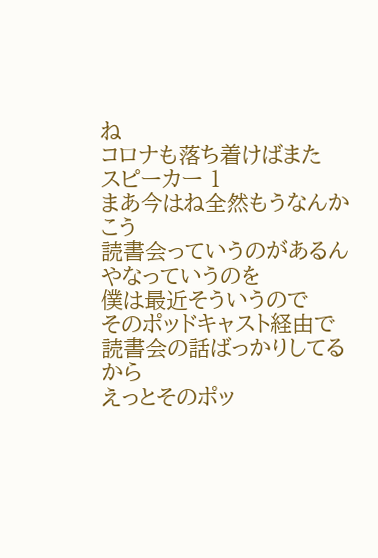ね
コロナも落ち着けばまた
スピーカー 1
まあ今はね全然もうなんかこう
読書会っていうのがあるんやなっていうのを
僕は最近そういうので
そのポッドキャスト経由で
読書会の話ばっかりしてるから
えっとそのポッ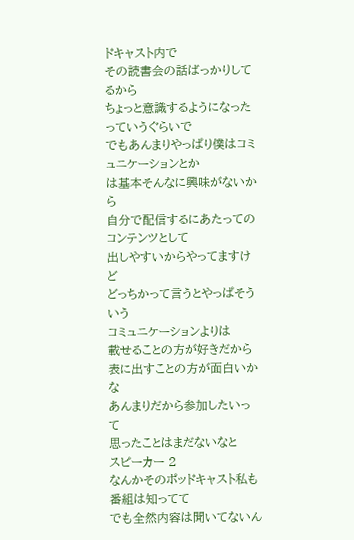ドキャスト内で
その読書会の話ばっかりしてるから
ちょっと意識するようになったっていうぐらいで
でもあんまりやっぱり僕はコミュニケーションとか
は基本そんなに興味がないから
自分で配信するにあたってのコンテンツとして
出しやすいからやってますけど
どっちかって言うとやっぱそういう
コミュニケーションよりは
載せることの方が好きだから
表に出すことの方が面白いかな
あんまりだから参加したいって
思ったことはまだないなと
スピーカー 2
なんかそのポッドキャスト私も番組は知ってて
でも全然内容は聞いてないん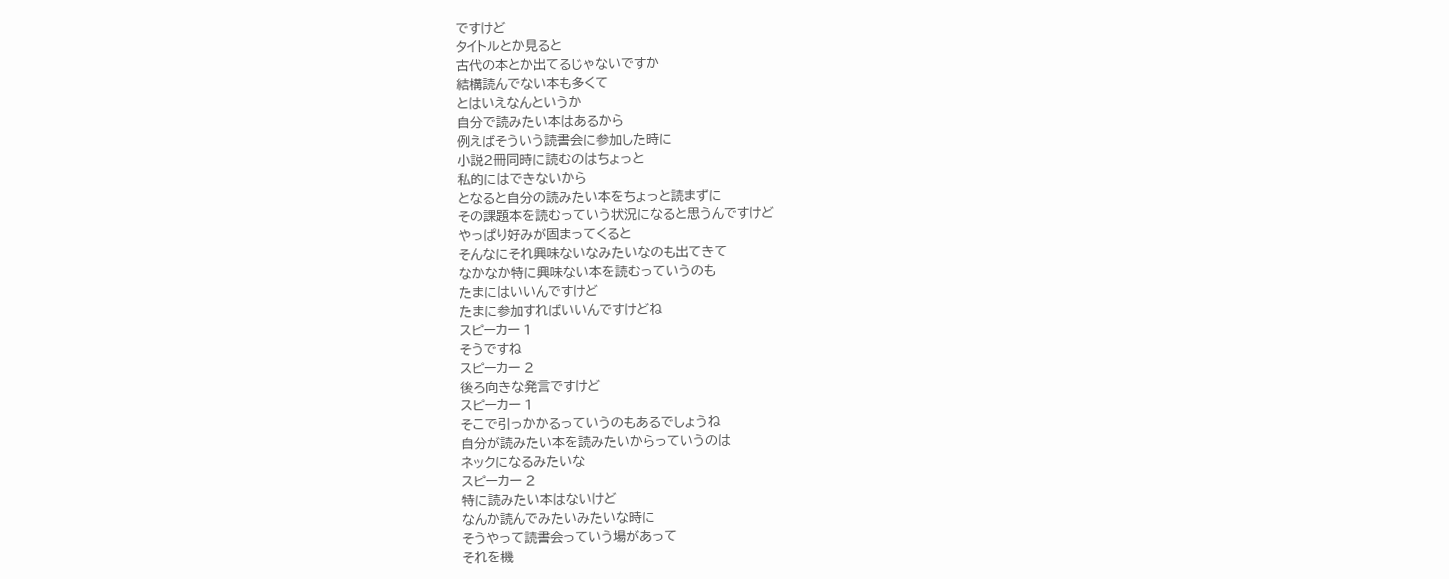ですけど
タイトルとか見ると
古代の本とか出てるじゃないですか
結構読んでない本も多くて
とはいえなんというか
自分で読みたい本はあるから
例えばそういう読書会に参加した時に
小説2冊同時に読むのはちょっと
私的にはできないから
となると自分の読みたい本をちょっと読まずに
その課題本を読むっていう状況になると思うんですけど
やっぱり好みが固まってくると
そんなにそれ興味ないなみたいなのも出てきて
なかなか特に興味ない本を読むっていうのも
たまにはいいんですけど
たまに参加すればいいんですけどね
スピーカー 1
そうですね
スピーカー 2
後ろ向きな発言ですけど
スピーカー 1
そこで引っかかるっていうのもあるでしょうね
自分が読みたい本を読みたいからっていうのは
ネックになるみたいな
スピーカー 2
特に読みたい本はないけど
なんか読んでみたいみたいな時に
そうやって読書会っていう場があって
それを機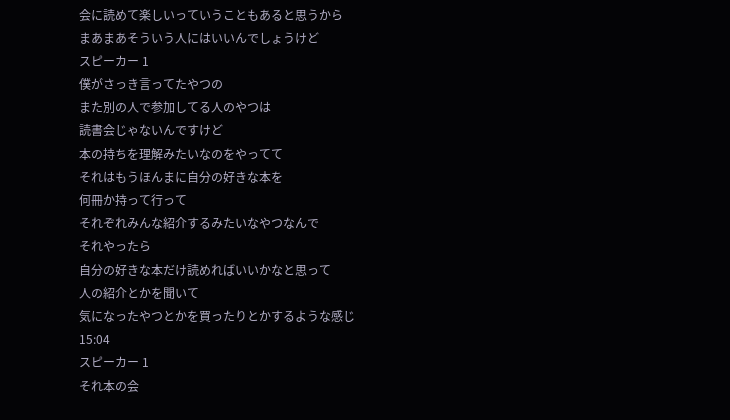会に読めて楽しいっていうこともあると思うから
まあまあそういう人にはいいんでしょうけど
スピーカー 1
僕がさっき言ってたやつの
また別の人で参加してる人のやつは
読書会じゃないんですけど
本の持ちを理解みたいなのをやってて
それはもうほんまに自分の好きな本を
何冊か持って行って
それぞれみんな紹介するみたいなやつなんで
それやったら
自分の好きな本だけ読めればいいかなと思って
人の紹介とかを聞いて
気になったやつとかを買ったりとかするような感じ
15:04
スピーカー 1
それ本の会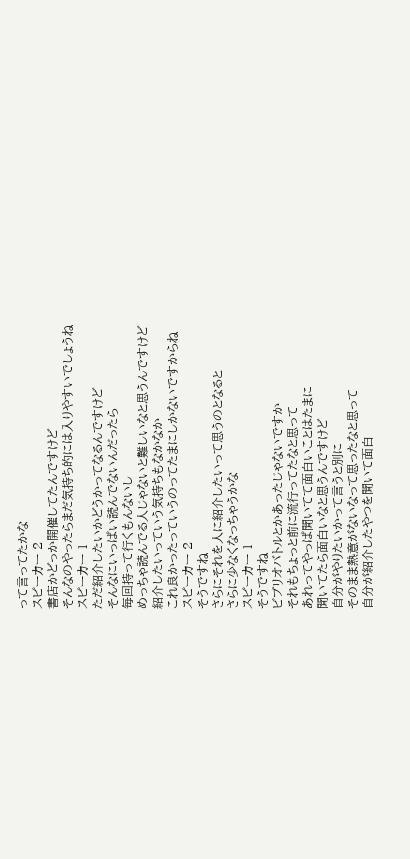って言ってたかな
スピーカー 2
書店かどっか開催してたんですけど
そんなのやったらまだ気持ち的には入りやすいでしょうね
スピーカー 1
ただ紹介したいかどうかってなるんですけど
そんなにいっぱい読んでないんだったら
毎回持って行くもんないし
めっちゃ読んでる人じゃないと難しいなと思うんですけど
紹介したいっていう気持ちもなかなか
これ良かったっていうのってたまにしかないですからね
スピーカー 2
そうですね
さらにそれを人に紹介したいって思うのとなると
さらに少なくなっちゃうかな
スピーカー 1
そうですね
ビブリオバトルとかあったじゃないですか
それもちょっと前に流行ってたなと思って
あれってやっぱ聞いてて面白いことはたまに
聞いてたら面白いなと思うんですけど
自分がやりたいかって言うと別に
そのまま熱意がないなって思ったなと思って
自分が紹介したやつを聞いて面白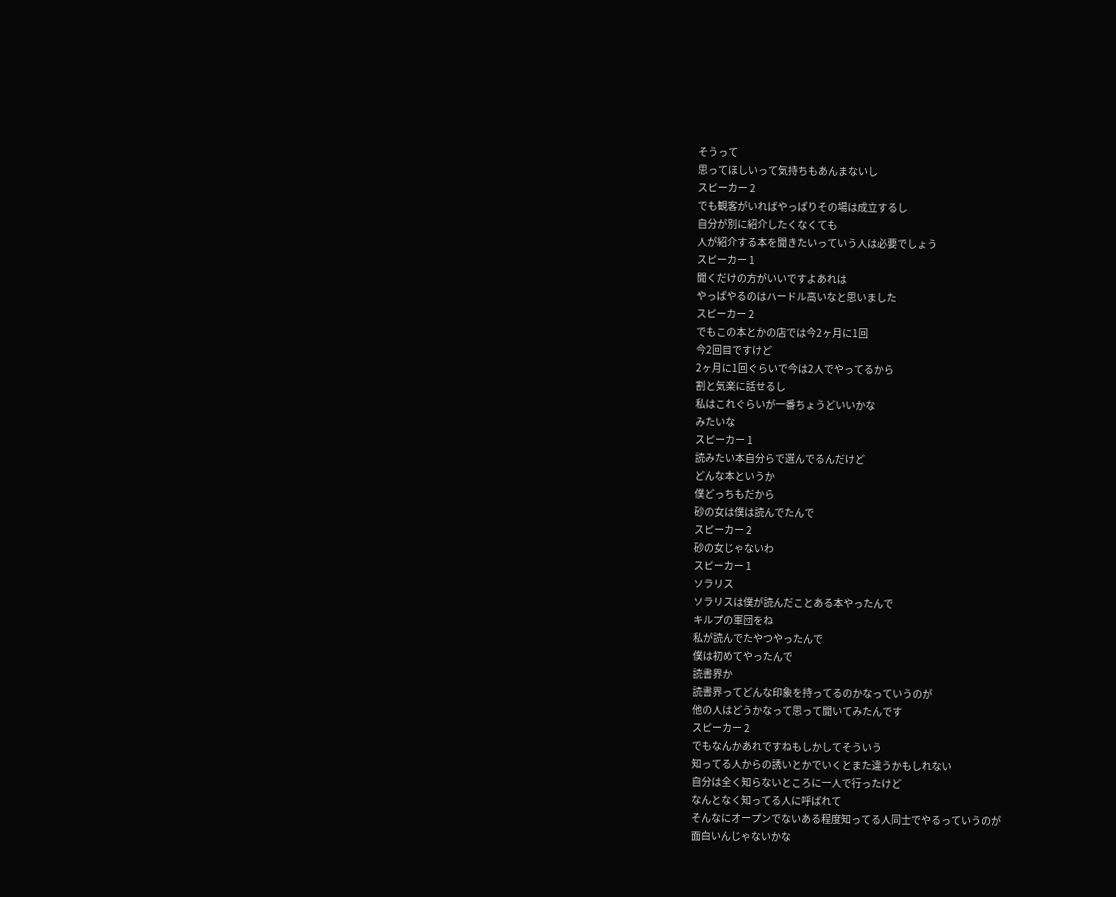そうって
思ってほしいって気持ちもあんまないし
スピーカー 2
でも観客がいればやっぱりその場は成立するし
自分が別に紹介したくなくても
人が紹介する本を聞きたいっていう人は必要でしょう
スピーカー 1
聞くだけの方がいいですよあれは
やっぱやるのはハードル高いなと思いました
スピーカー 2
でもこの本とかの店では今2ヶ月に1回
今2回目ですけど
2ヶ月に1回ぐらいで今は2人でやってるから
割と気楽に話せるし
私はこれぐらいが一番ちょうどいいかな
みたいな
スピーカー 1
読みたい本自分らで選んでるんだけど
どんな本というか
僕どっちもだから
砂の女は僕は読んでたんで
スピーカー 2
砂の女じゃないわ
スピーカー 1
ソラリス
ソラリスは僕が読んだことある本やったんで
キルプの軍団をね
私が読んでたやつやったんで
僕は初めてやったんで
読書界か
読書界ってどんな印象を持ってるのかなっていうのが
他の人はどうかなって思って聞いてみたんです
スピーカー 2
でもなんかあれですねもしかしてそういう
知ってる人からの誘いとかでいくとまた違うかもしれない
自分は全く知らないところに一人で行ったけど
なんとなく知ってる人に呼ばれて
そんなにオープンでないある程度知ってる人同士でやるっていうのが
面白いんじゃないかな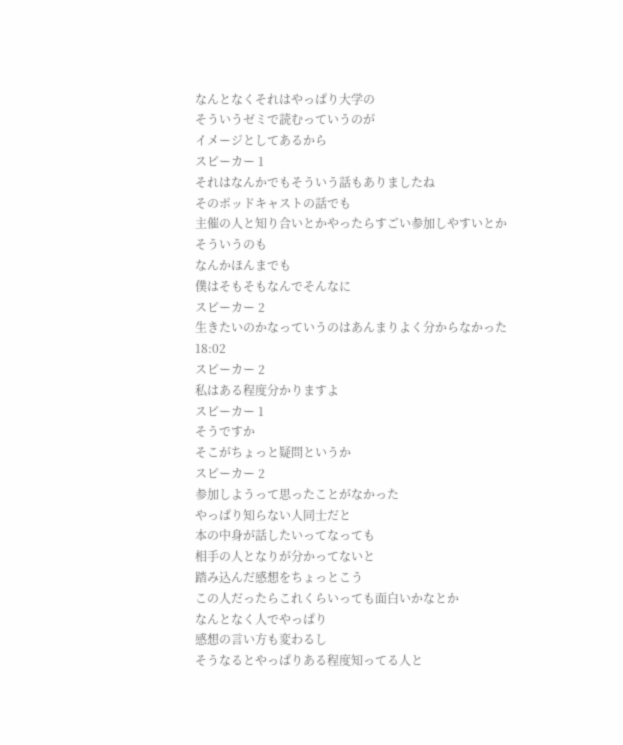なんとなくそれはやっぱり大学の
そういうゼミで読むっていうのが
イメージとしてあるから
スピーカー 1
それはなんかでもそういう話もありましたね
そのポッドキャストの話でも
主催の人と知り合いとかやったらすごい参加しやすいとか
そういうのも
なんかほんまでも
僕はそもそもなんでそんなに
スピーカー 2
生きたいのかなっていうのはあんまりよく分からなかった
18:02
スピーカー 2
私はある程度分かりますよ
スピーカー 1
そうですか
そこがちょっと疑問というか
スピーカー 2
参加しようって思ったことがなかった
やっぱり知らない人同士だと
本の中身が話したいってなっても
相手の人となりが分かってないと
踏み込んだ感想をちょっとこう
この人だったらこれくらいっても面白いかなとか
なんとなく人でやっぱり
感想の言い方も変わるし
そうなるとやっぱりある程度知ってる人と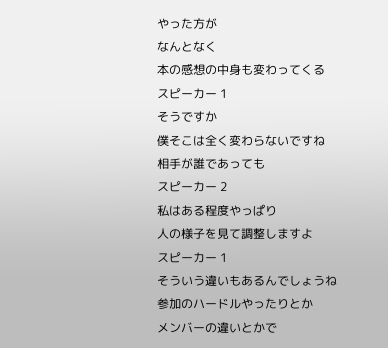やった方が
なんとなく
本の感想の中身も変わってくる
スピーカー 1
そうですか
僕そこは全く変わらないですね
相手が誰であっても
スピーカー 2
私はある程度やっぱり
人の様子を見て調整しますよ
スピーカー 1
そういう違いもあるんでしょうね
参加のハードルやったりとか
メンバーの違いとかで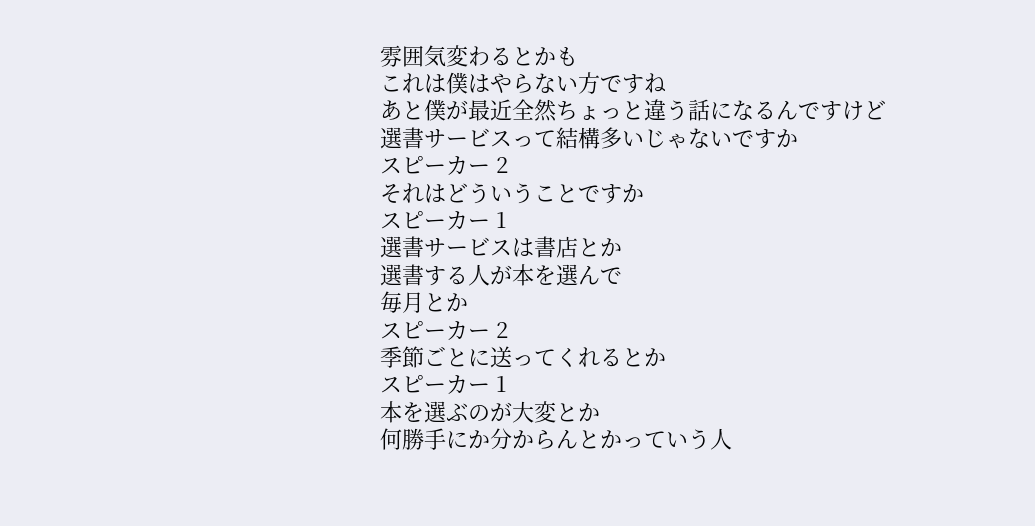雰囲気変わるとかも
これは僕はやらない方ですね
あと僕が最近全然ちょっと違う話になるんですけど
選書サービスって結構多いじゃないですか
スピーカー 2
それはどういうことですか
スピーカー 1
選書サービスは書店とか
選書する人が本を選んで
毎月とか
スピーカー 2
季節ごとに送ってくれるとか
スピーカー 1
本を選ぶのが大変とか
何勝手にか分からんとかっていう人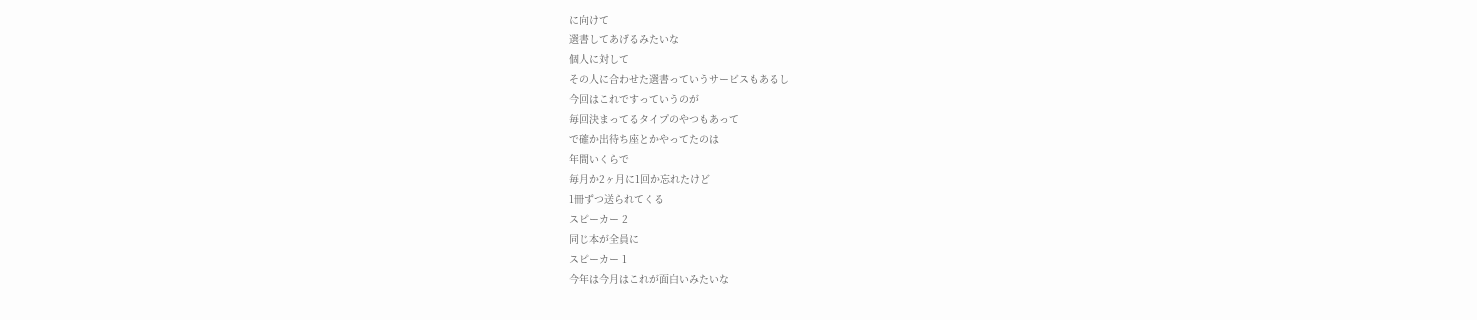に向けて
選書してあげるみたいな
個人に対して
その人に合わせた選書っていうサービスもあるし
今回はこれですっていうのが
毎回決まってるタイプのやつもあって
で確か出待ち座とかやってたのは
年間いくらで
毎月か2ヶ月に1回か忘れたけど
1冊ずつ送られてくる
スピーカー 2
同じ本が全員に
スピーカー 1
今年は今月はこれが面白いみたいな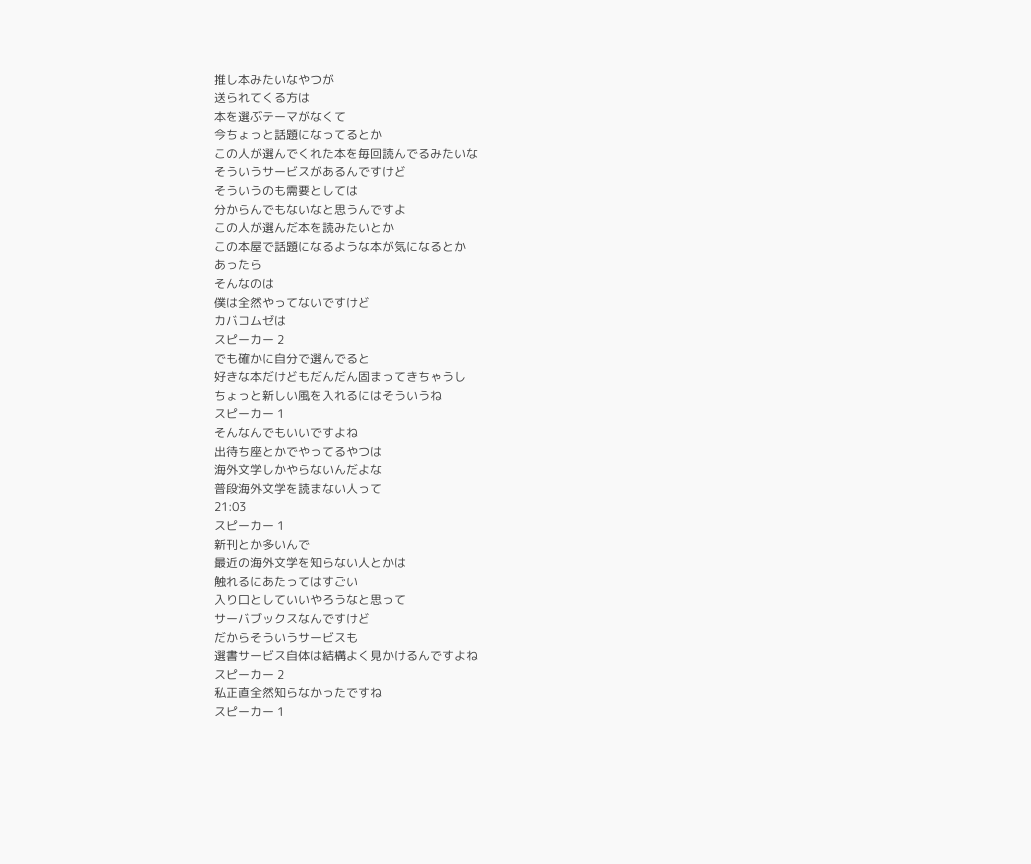推し本みたいなやつが
送られてくる方は
本を選ぶテーマがなくて
今ちょっと話題になってるとか
この人が選んでくれた本を毎回読んでるみたいな
そういうサービスがあるんですけど
そういうのも需要としては
分からんでもないなと思うんですよ
この人が選んだ本を読みたいとか
この本屋で話題になるような本が気になるとか
あったら
そんなのは
僕は全然やってないですけど
カバコムゼは
スピーカー 2
でも確かに自分で選んでると
好きな本だけどもだんだん固まってきちゃうし
ちょっと新しい風を入れるにはそういうね
スピーカー 1
そんなんでもいいですよね
出待ち座とかでやってるやつは
海外文学しかやらないんだよな
普段海外文学を読まない人って
21:03
スピーカー 1
新刊とか多いんで
最近の海外文学を知らない人とかは
触れるにあたってはすごい
入り口としていいやろうなと思って
サーバブックスなんですけど
だからそういうサービスも
選書サービス自体は結構よく見かけるんですよね
スピーカー 2
私正直全然知らなかったですね
スピーカー 1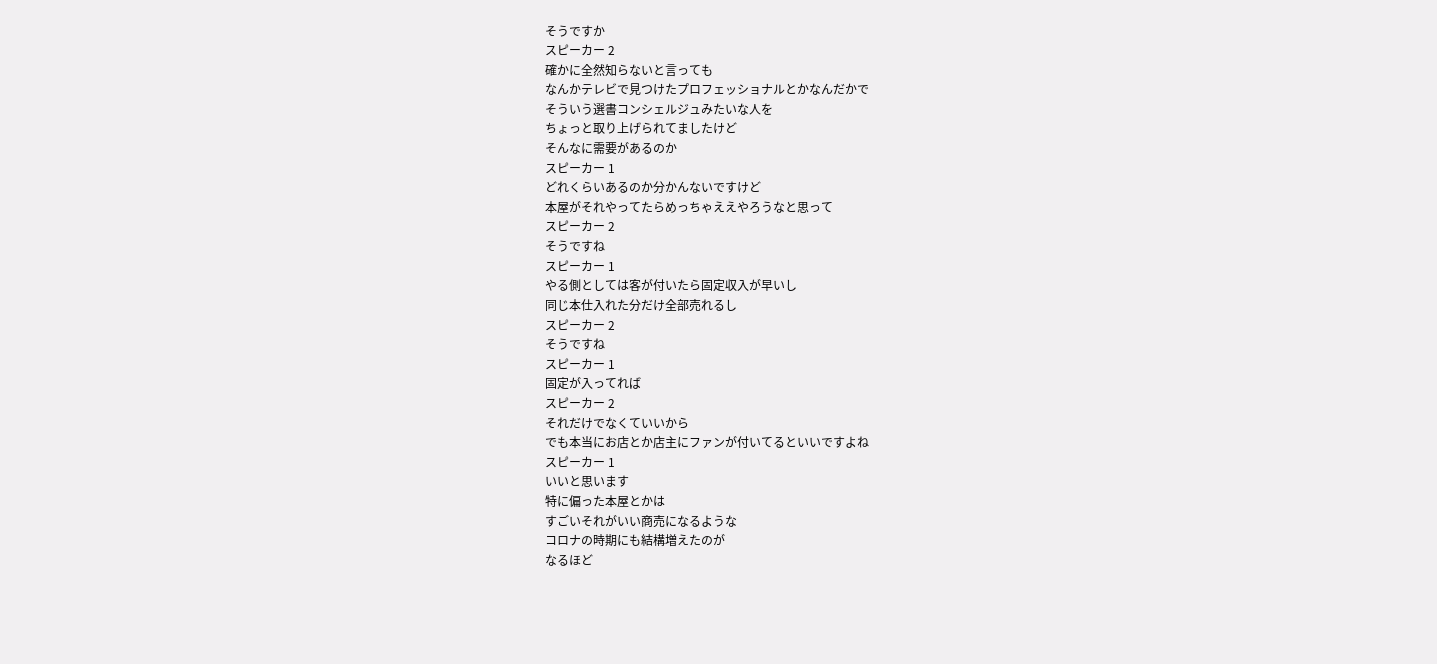そうですか
スピーカー 2
確かに全然知らないと言っても
なんかテレビで見つけたプロフェッショナルとかなんだかで
そういう選書コンシェルジュみたいな人を
ちょっと取り上げられてましたけど
そんなに需要があるのか
スピーカー 1
どれくらいあるのか分かんないですけど
本屋がそれやってたらめっちゃええやろうなと思って
スピーカー 2
そうですね
スピーカー 1
やる側としては客が付いたら固定収入が早いし
同じ本仕入れた分だけ全部売れるし
スピーカー 2
そうですね
スピーカー 1
固定が入ってれば
スピーカー 2
それだけでなくていいから
でも本当にお店とか店主にファンが付いてるといいですよね
スピーカー 1
いいと思います
特に偏った本屋とかは
すごいそれがいい商売になるような
コロナの時期にも結構増えたのが
なるほど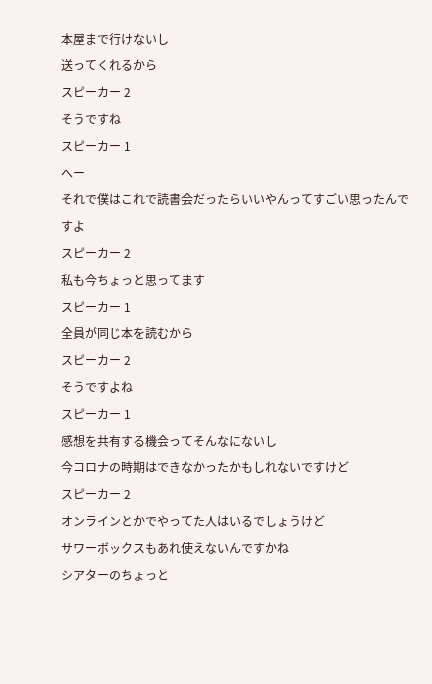本屋まで行けないし
送ってくれるから
スピーカー 2
そうですね
スピーカー 1
へー
それで僕はこれで読書会だったらいいやんってすごい思ったんですよ
スピーカー 2
私も今ちょっと思ってます
スピーカー 1
全員が同じ本を読むから
スピーカー 2
そうですよね
スピーカー 1
感想を共有する機会ってそんなにないし
今コロナの時期はできなかったかもしれないですけど
スピーカー 2
オンラインとかでやってた人はいるでしょうけど
サワーボックスもあれ使えないんですかね
シアターのちょっと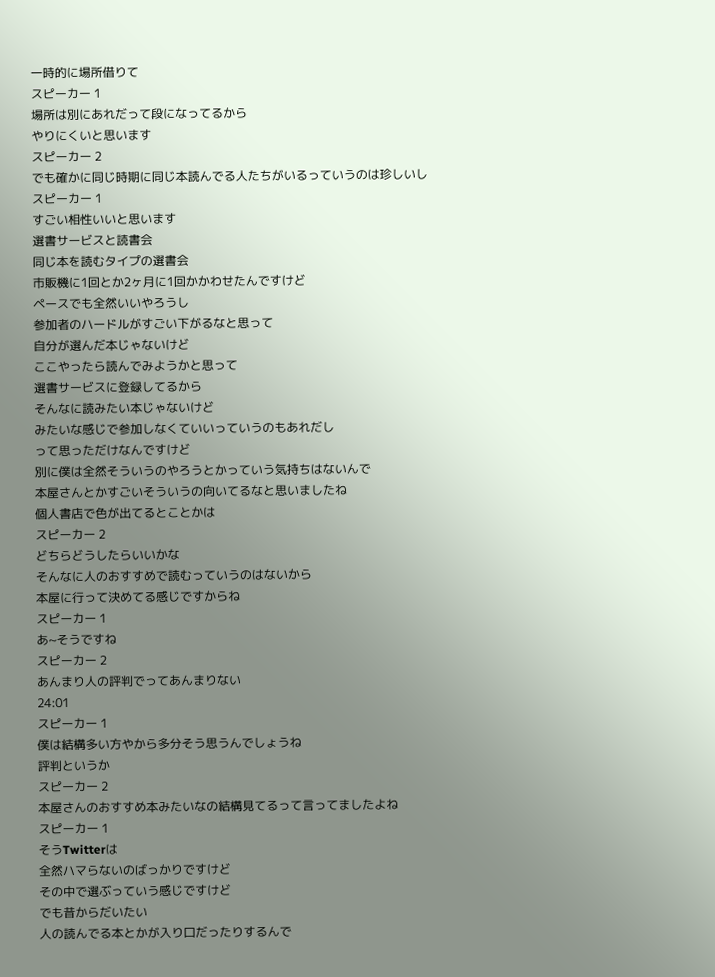一時的に場所借りて
スピーカー 1
場所は別にあれだって段になってるから
やりにくいと思います
スピーカー 2
でも確かに同じ時期に同じ本読んでる人たちがいるっていうのは珍しいし
スピーカー 1
すごい相性いいと思います
選書サービスと読書会
同じ本を読むタイプの選書会
市販機に1回とか2ヶ月に1回かかわせたんですけど
ペースでも全然いいやろうし
参加者のハードルがすごい下がるなと思って
自分が選んだ本じゃないけど
ここやったら読んでみようかと思って
選書サービスに登録してるから
そんなに読みたい本じゃないけど
みたいな感じで参加しなくていいっていうのもあれだし
って思っただけなんですけど
別に僕は全然そういうのやろうとかっていう気持ちはないんで
本屋さんとかすごいそういうの向いてるなと思いましたね
個人書店で色が出てるとことかは
スピーカー 2
どちらどうしたらいいかな
そんなに人のおすすめで読むっていうのはないから
本屋に行って決めてる感じですからね
スピーカー 1
あ~そうですね
スピーカー 2
あんまり人の評判でってあんまりない
24:01
スピーカー 1
僕は結構多い方やから多分そう思うんでしょうね
評判というか
スピーカー 2
本屋さんのおすすめ本みたいなの結構見てるって言ってましたよね
スピーカー 1
そうTwitterは
全然ハマらないのばっかりですけど
その中で選ぶっていう感じですけど
でも昔からだいたい
人の読んでる本とかが入り口だったりするんで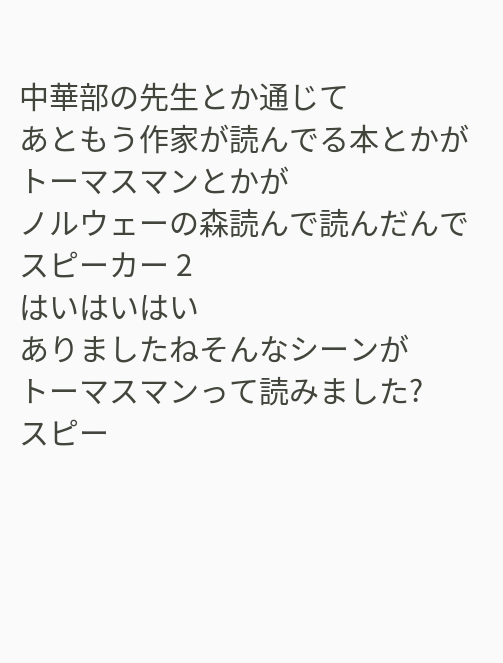中華部の先生とか通じて
あともう作家が読んでる本とかが
トーマスマンとかが
ノルウェーの森読んで読んだんで
スピーカー 2
はいはいはい
ありましたねそんなシーンが
トーマスマンって読みました?
スピー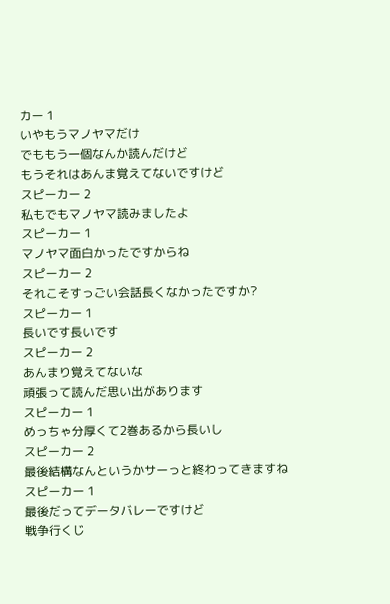カー 1
いやもうマノヤマだけ
でももう一個なんか読んだけど
もうそれはあんま覚えてないですけど
スピーカー 2
私もでもマノヤマ読みましたよ
スピーカー 1
マノヤマ面白かったですからね
スピーカー 2
それこそすっごい会話長くなかったですか?
スピーカー 1
長いです長いです
スピーカー 2
あんまり覚えてないな
頑張って読んだ思い出があります
スピーカー 1
めっちゃ分厚くて2巻あるから長いし
スピーカー 2
最後結構なんというかサーっと終わってきますね
スピーカー 1
最後だってデータバレーですけど
戦争行くじ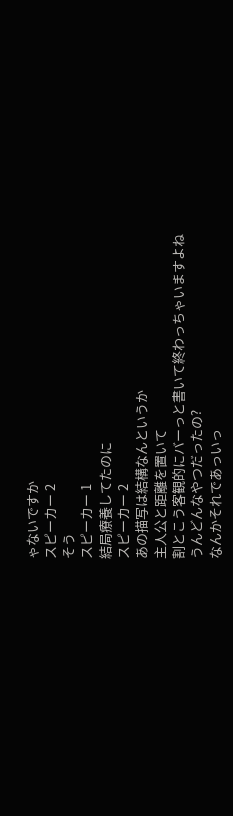ゃないですか
スピーカー 2
そう
スピーカー 1
結局療養してたのに
スピーカー 2
あの描写は結構なんというか
主人公と距離を置いて
割とこう客観的にバーっと書いて終わっちゃいますよね
うんどんなやつだったの?
なんかそれであっいっ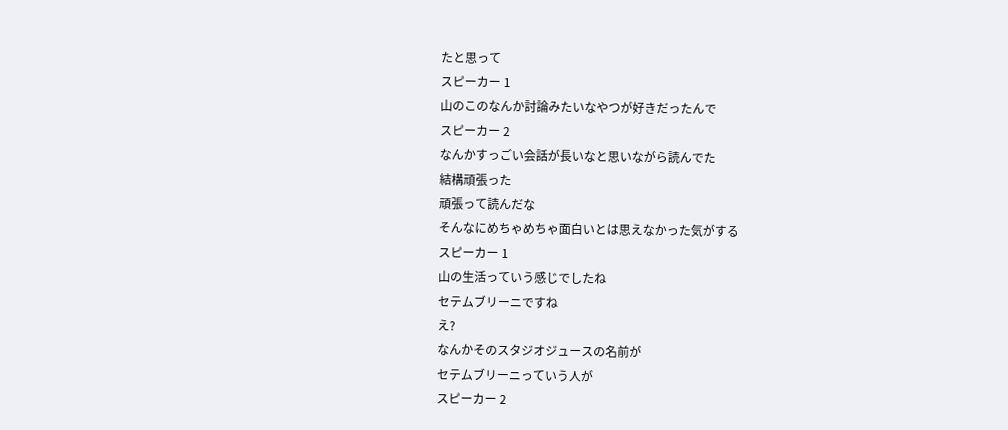たと思って
スピーカー 1
山のこのなんか討論みたいなやつが好きだったんで
スピーカー 2
なんかすっごい会話が長いなと思いながら読んでた
結構頑張った
頑張って読んだな
そんなにめちゃめちゃ面白いとは思えなかった気がする
スピーカー 1
山の生活っていう感じでしたね
セテムブリーニですね
え?
なんかそのスタジオジュースの名前が
セテムブリーニっていう人が
スピーカー 2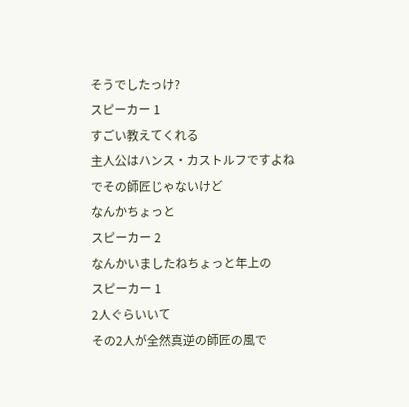そうでしたっけ?
スピーカー 1
すごい教えてくれる
主人公はハンス・カストルフですよね
でその師匠じゃないけど
なんかちょっと
スピーカー 2
なんかいましたねちょっと年上の
スピーカー 1
2人ぐらいいて
その2人が全然真逆の師匠の風で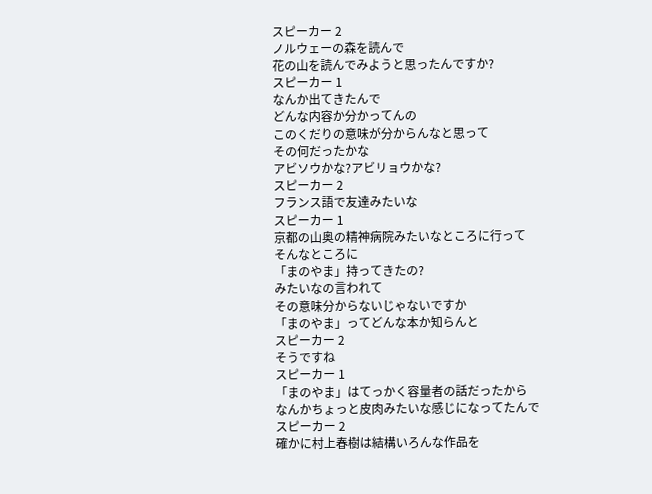スピーカー 2
ノルウェーの森を読んで
花の山を読んでみようと思ったんですか?
スピーカー 1
なんか出てきたんで
どんな内容か分かってんの
このくだりの意味が分からんなと思って
その何だったかな
アビソウかな?アビリョウかな?
スピーカー 2
フランス語で友達みたいな
スピーカー 1
京都の山奥の精神病院みたいなところに行って
そんなところに
「まのやま」持ってきたの?
みたいなの言われて
その意味分からないじゃないですか
「まのやま」ってどんな本か知らんと
スピーカー 2
そうですね
スピーカー 1
「まのやま」はてっかく容量者の話だったから
なんかちょっと皮肉みたいな感じになってたんで
スピーカー 2
確かに村上春樹は結構いろんな作品を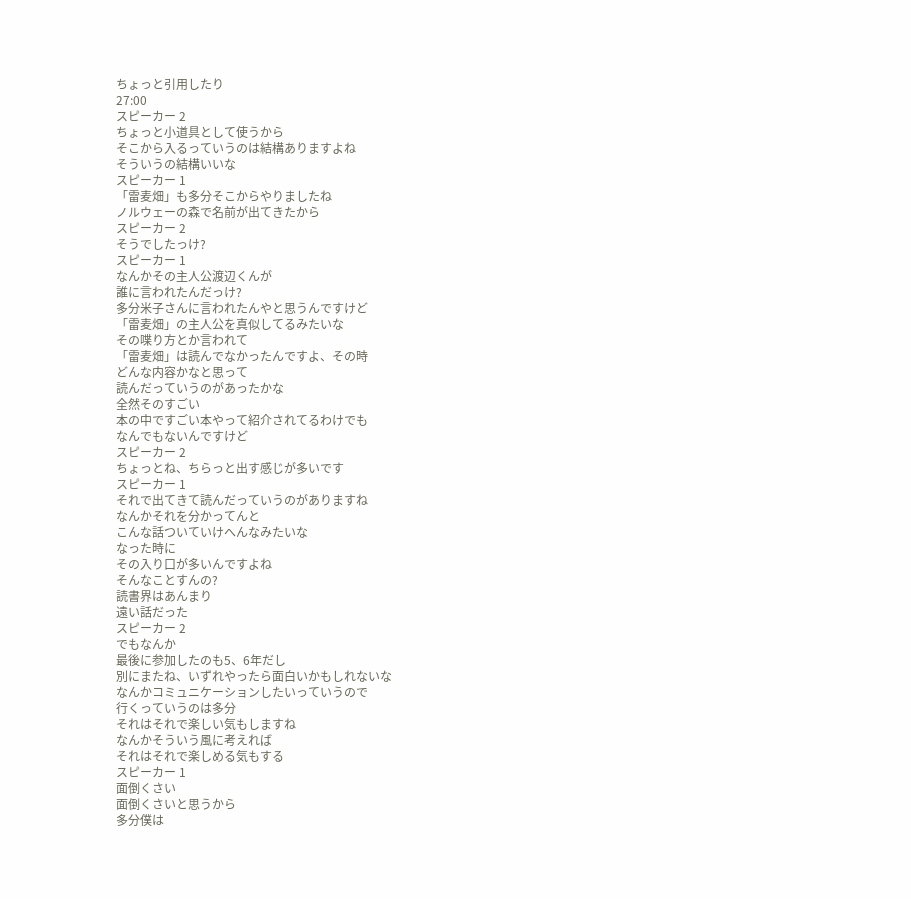ちょっと引用したり
27:00
スピーカー 2
ちょっと小道具として使うから
そこから入るっていうのは結構ありますよね
そういうの結構いいな
スピーカー 1
「雷麦畑」も多分そこからやりましたね
ノルウェーの森で名前が出てきたから
スピーカー 2
そうでしたっけ?
スピーカー 1
なんかその主人公渡辺くんが
誰に言われたんだっけ?
多分米子さんに言われたんやと思うんですけど
「雷麦畑」の主人公を真似してるみたいな
その喋り方とか言われて
「雷麦畑」は読んでなかったんですよ、その時
どんな内容かなと思って
読んだっていうのがあったかな
全然そのすごい
本の中ですごい本やって紹介されてるわけでも
なんでもないんですけど
スピーカー 2
ちょっとね、ちらっと出す感じが多いです
スピーカー 1
それで出てきて読んだっていうのがありますね
なんかそれを分かってんと
こんな話ついていけへんなみたいな
なった時に
その入り口が多いんですよね
そんなことすんの?
読書界はあんまり
遠い話だった
スピーカー 2
でもなんか
最後に参加したのも5、6年だし
別にまたね、いずれやったら面白いかもしれないな
なんかコミュニケーションしたいっていうので
行くっていうのは多分
それはそれで楽しい気もしますね
なんかそういう風に考えれば
それはそれで楽しめる気もする
スピーカー 1
面倒くさい
面倒くさいと思うから
多分僕は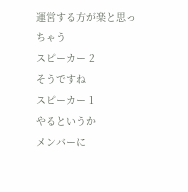運営する方が楽と思っちゃう
スピーカー 2
そうですね
スピーカー 1
やるというか
メンバーに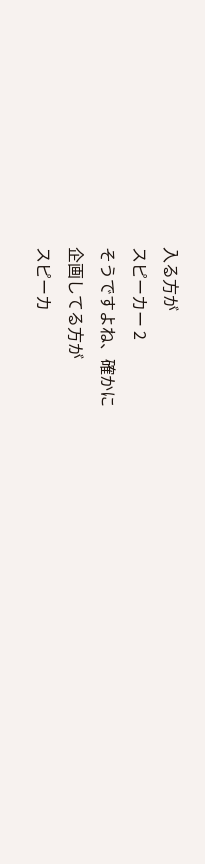入る方が
スピーカー 2
そうですよね、確かに
企画してる方が
スピーカ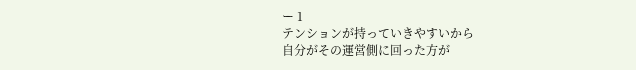ー 1
テンションが持っていきやすいから
自分がその運営側に回った方が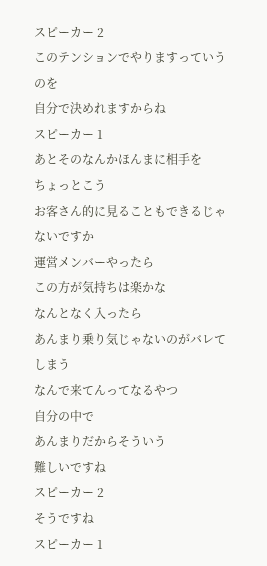スピーカー 2
このテンションでやりますっていうのを
自分で決めれますからね
スピーカー 1
あとそのなんかほんまに相手を
ちょっとこう
お客さん的に見ることもできるじゃないですか
運営メンバーやったら
この方が気持ちは楽かな
なんとなく入ったら
あんまり乗り気じゃないのがバレてしまう
なんで来てんってなるやつ
自分の中で
あんまりだからそういう
難しいですね
スピーカー 2
そうですね
スピーカー 1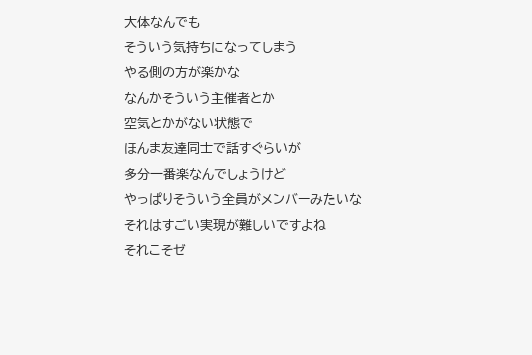大体なんでも
そういう気持ちになってしまう
やる側の方が楽かな
なんかそういう主催者とか
空気とかがない状態で
ほんま友達同士で話すぐらいが
多分一番楽なんでしょうけど
やっぱりそういう全員がメンバーみたいな
それはすごい実現が難しいですよね
それこそゼ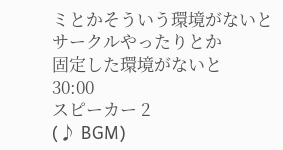ミとかそういう環境がないと
サークルやったりとか
固定した環境がないと
30:00
スピーカー 2
(♪ BGM)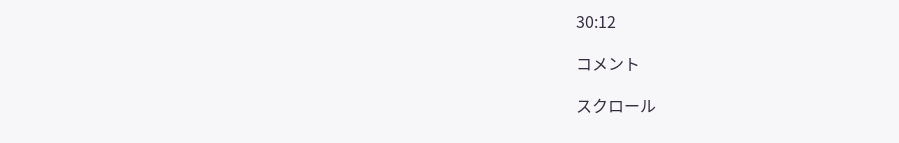30:12

コメント

スクロール